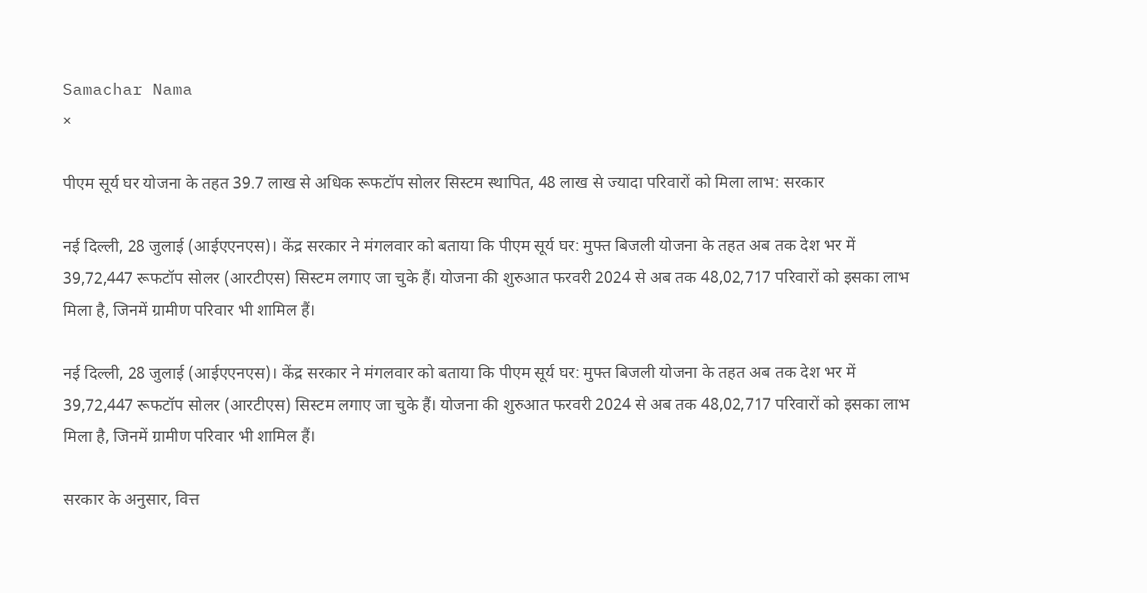Samachar Nama
×

पीएम सूर्य घर योजना के तहत 39.7 लाख से अधिक रूफटॉप सोलर सिस्टम स्थापित, 48 लाख से ज्यादा परिवारों को मिला लाभ: सरकार

नई दिल्ली, 28 जुलाई (आईएएनएस)। केंद्र सरकार ने मंगलवार को बताया कि पीएम सूर्य घर: मुफ्त बिजली योजना के तहत अब तक देश भर में 39,72,447 रूफटॉप सोलर (आरटीएस) सिस्टम लगाए जा चुके हैं। योजना की शुरुआत फरवरी 2024 से अब तक 48,02,717 परिवारों को इसका लाभ मिला है, जिनमें ग्रामीण परिवार भी शामिल हैं।

नई दिल्ली, 28 जुलाई (आईएएनएस)। केंद्र सरकार ने मंगलवार को बताया कि पीएम सूर्य घर: मुफ्त बिजली योजना के तहत अब तक देश भर में 39,72,447 रूफटॉप सोलर (आरटीएस) सिस्टम लगाए जा चुके हैं। योजना की शुरुआत फरवरी 2024 से अब तक 48,02,717 परिवारों को इसका लाभ मिला है, जिनमें ग्रामीण परिवार भी शामिल हैं।

सरकार के अनुसार, वित्त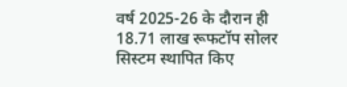वर्ष 2025-26 के दौरान ही 18.71 लाख रूफटॉप सोलर सिस्टम स्थापित किए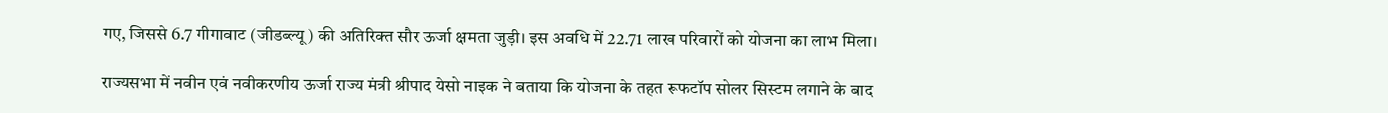गए, जिससे 6.7 गीगावाट (जीडब्ल्यू) की अतिरिक्त सौर ऊर्जा क्षमता जुड़ी। इस अवधि में 22.71 लाख परिवारों को योजना का लाभ मिला।

राज्यसभा में नवीन एवं नवीकरणीय ऊर्जा राज्य मंत्री श्रीपाद येसो नाइक ने बताया कि योजना के तहत रूफटॉप सोलर सिस्टम लगाने के बाद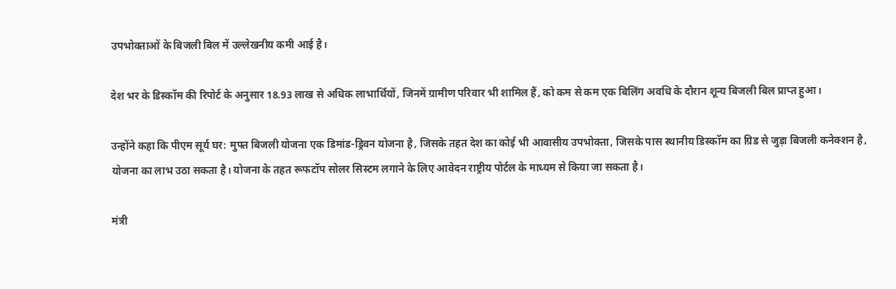उपभोक्ताओं के बिजली बिल में उल्लेखनीय कमी आई है।

देश भर के डिस्कॉम की रिपोर्ट के अनुसार 18.93 लाख से अधिक लाभार्थियों, जिनमें ग्रामीण परिवार भी शामिल हैं, को कम से कम एक बिलिंग अवधि के दौरान शून्य बिजली बिल प्राप्त हुआ।

उन्होंने कहा कि पीएम सूर्य घर: मुफ्त बिजली योजना एक डिमांड-ड्रिवन योजना है, जिसके तहत देश का कोई भी आवासीय उपभोक्ता, जिसके पास स्थानीय डिस्कॉम का ग्रिड से जुड़ा बिजली कनेक्शन है, योजना का लाभ उठा सकता है। योजना के तहत रूफटॉप सोलर सिस्टम लगाने के लिए आवेदन राष्ट्रीय पोर्टल के माध्यम से किया जा सकता है।

मंत्री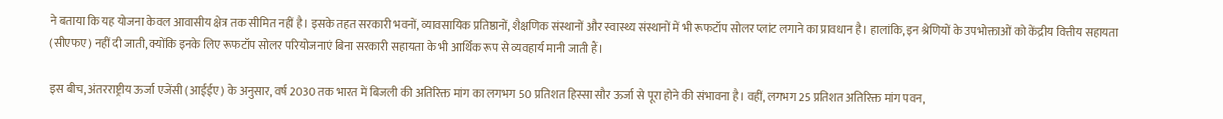ने बताया कि यह योजना केवल आवासीय क्षेत्र तक सीमित नहीं है। इसके तहत सरकारी भवनों, व्यावसायिक प्रतिष्ठानों, शैक्षणिक संस्थानों और स्वास्थ्य संस्थानों में भी रूफटॉप सोलर प्लांट लगाने का प्रावधान है। हालांकि, इन श्रेणियों के उपभोक्ताओं को केंद्रीय वित्तीय सहायता (सीएफए) नहीं दी जाती, क्योंकि इनके लिए रूफटॉप सोलर परियोजनाएं बिना सरकारी सहायता के भी आर्थिक रूप से व्यवहार्य मानी जाती हैं।

इस बीच, अंतरराष्ट्रीय ऊर्जा एजेंसी (आईईए) के अनुसार, वर्ष 2030 तक भारत में बिजली की अतिरिक्त मांग का लगभग 50 प्रतिशत हिस्सा सौर ऊर्जा से पूरा होने की संभावना है। वहीं, लगभग 25 प्रतिशत अतिरिक्त मांग पवन,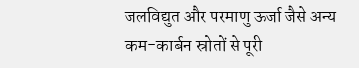जलविद्युत और परमाणु ऊर्जा जैसे अन्य कम-कार्बन स्रोतों से पूरी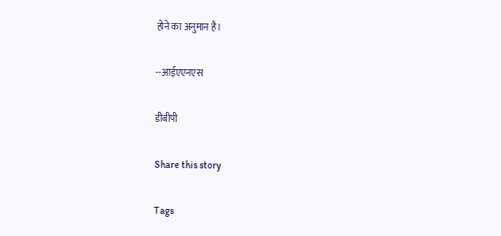होने का अनुमान है।

--आईएएनएस

डीबीपी

Share this story

Tags